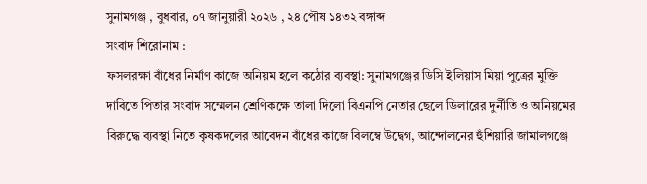সুনামগঞ্জ , বুধবার, ০৭ জানুয়ারী ২০২৬ , ২৪ পৌষ ১৪৩২ বঙ্গাব্দ
সংবাদ শিরোনাম :
ফসলরক্ষা বাঁধের নির্মাণ কাজে অনিয়ম হলে কঠোর ব্যবস্থা: সুনামগঞ্জের ডিসি ইলিয়াস মিয়া পুত্রের মুক্তি দাবিতে পিতার সংবাদ সম্মেলন শ্রেণিকক্ষে তালা দিলো বিএনপি নেতার ছেলে ডিলারের দুর্নীতি ও অনিয়মের বিরুদ্ধে ব্যবস্থা নিতে কৃষকদলের আবেদন বাঁধের কাজে বিলম্বে উদ্বেগ, আন্দোলনের হুঁশিয়ারি জামালগঞ্জে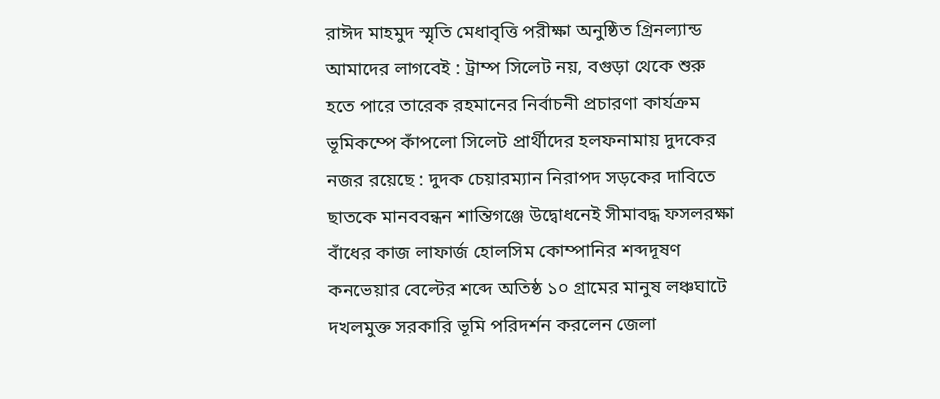রাঈদ মাহমুদ স্মৃতি মেধাবৃত্তি পরীক্ষা অনুষ্ঠিত গ্রিনল্যান্ড আমাদের লাগবেই : ট্রাম্প সিলেট নয়, বগুড়া থেকে শুরু হতে পারে তারেক রহমানের নির্বাচনী প্রচারণা কার্যক্রম ভূমিকম্পে কাঁপলো সিলেট প্রার্থীদের হলফনামায় দুদকের নজর রয়েছে : দুদক চেয়ারম্যান নিরাপদ সড়কের দাবিতে ছাতকে মানববন্ধন শান্তিগঞ্জে উদ্বোধনেই সীমাবদ্ধ ফসলরক্ষা বাঁধের কাজ লাফার্জ হোলসিম কোম্পানির শব্দদূষণ কনভেয়ার বেল্টের শব্দে অতিষ্ঠ ১০ গ্রামের মানুষ লঞ্চঘাটে দখলমুক্ত সরকারি ভূমি পরিদর্শন করলেন জেলা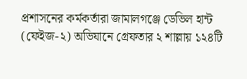প্রশাসনের কর্মকর্তারা জামালগঞ্জে ডেভিল হান্ট (ফেইজ-২) অভিযানে গ্রেফতার ২ শাল্লায় ১২৪টি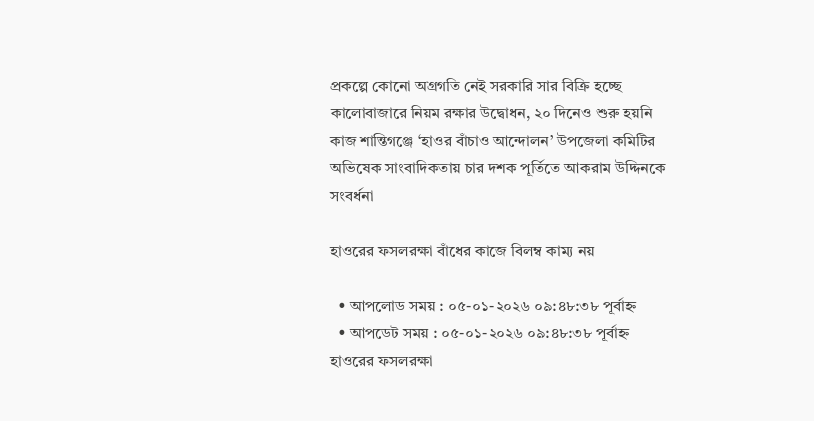প্রকল্পে কোনো অগ্রগতি নেই সরকারি সার বিক্রি হচ্ছে কালোবাজারে নিয়ম রক্ষার উদ্বোধন, ২০ দিনেও শুরু হয়নি কাজ শান্তিগঞ্জে ‘হাওর বাঁচাও আন্দোলন’ উপজেলা কমিটির অভিষেক সাংবাদিকতায় চার দশক পূর্তিতে আকরাম উদ্দিনকে সংবর্ধনা

হাওরের ফসলরক্ষা বাঁধের কাজে বিলম্ব কাম্য নয়

  • আপলোড সময় : ০৫-০১-২০২৬ ০৯:৪৮:৩৮ পূর্বাহ্ন
  • আপডেট সময় : ০৫-০১-২০২৬ ০৯:৪৮:৩৮ পূর্বাহ্ন
হাওরের ফসলরক্ষা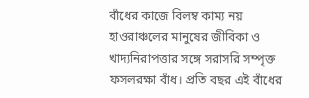বাঁধের কাজে বিলম্ব কাম্য নয়
হাওরাঞ্চলের মানুষের জীবিকা ও খাদ্যনিরাপত্তার সঙ্গে সরাসরি সম্পৃক্ত ফসলরক্ষা বাঁধ। প্রতি বছর এই বাঁধের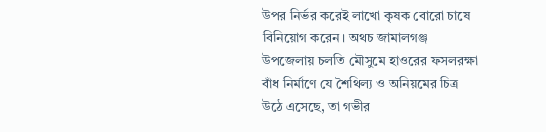উপর নির্ভর করেই লাখো কৃষক বোরো চাষে বিনিয়োগ করেন। অথচ জামালগঞ্জ উপজেলায় চলতি মৌসুমে হাওরের ফসলরক্ষা বাঁধ নির্মাণে যে শৈথিল্য ও অনিয়মের চিত্র উঠে এসেছে, তা গভীর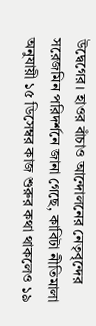উদ্বেগের। হাওর বাঁচাও আন্দোলনের নেতৃবৃন্দের সরেজমিন পরিদর্শনে জানা গেছে, কাবিটা নীতিমালা অনুযায়ী ১৫ ডিসেম্বর কাজ শুরুর কথা থাকলেও ১৯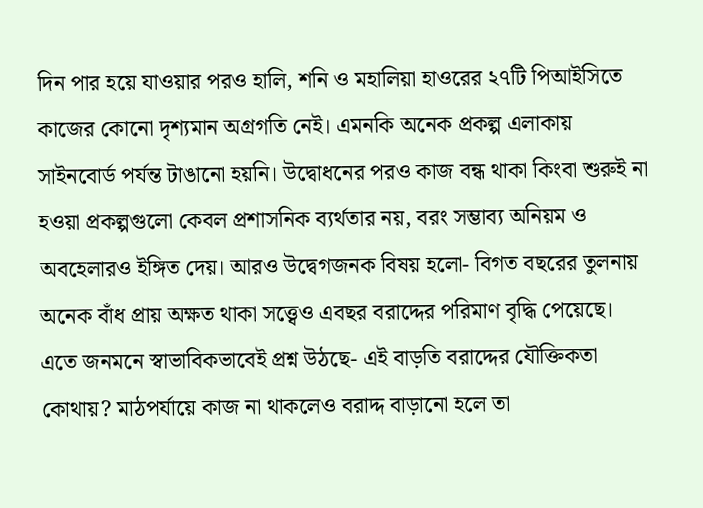দিন পার হয়ে যাওয়ার পরও হালি, শনি ও মহালিয়া হাওরের ২৭টি পিআইসিতে কাজের কোনো দৃশ্যমান অগ্রগতি নেই। এমনকি অনেক প্রকল্প এলাকায় সাইনবোর্ড পর্যন্ত টাঙানো হয়নি। উদ্বোধনের পরও কাজ বন্ধ থাকা কিংবা শুরুই না হওয়া প্রকল্পগুলো কেবল প্রশাসনিক ব্যর্থতার নয়, বরং সম্ভাব্য অনিয়ম ও অবহেলারও ইঙ্গিত দেয়। আরও উদ্বেগজনক বিষয় হলো- বিগত বছরের তুলনায় অনেক বাঁধ প্রায় অক্ষত থাকা সত্ত্বেও এবছর বরাদ্দের পরিমাণ বৃদ্ধি পেয়েছে। এতে জনমনে স্বাভাবিকভাবেই প্রশ্ন উঠছে- এই বাড়তি বরাদ্দের যৌক্তিকতা কোথায়? মাঠপর্যায়ে কাজ না থাকলেও বরাদ্দ বাড়ানো হলে তা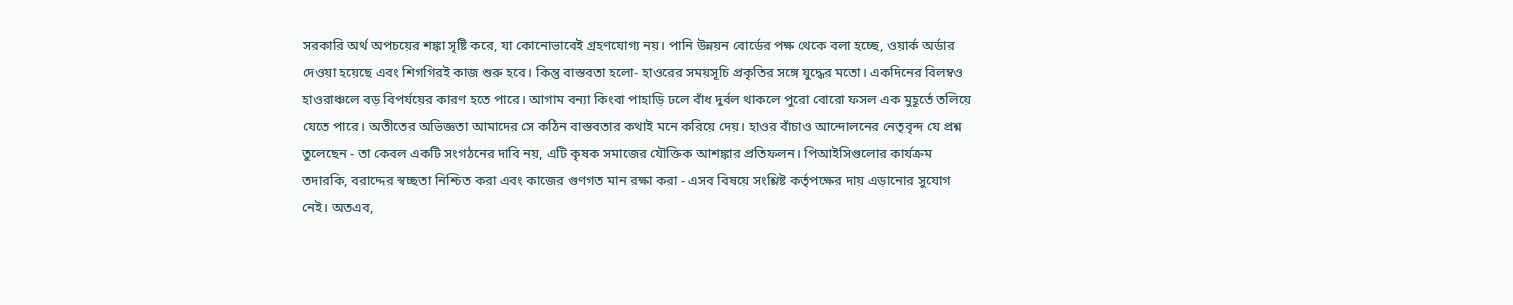সরকারি অর্থ অপচয়ের শঙ্কা সৃষ্টি করে, যা কোনোভাবেই গ্রহণযোগ্য নয়। পানি উন্নয়ন বোর্ডের পক্ষ থেকে বলা হচ্ছে, ওয়ার্ক অর্ডার দেওয়া হয়েছে এবং শিগগিরই কাজ শুরু হবে। কিন্তু বাস্তবতা হলো- হাওরের সময়সূচি প্রকৃতির সঙ্গে যুদ্ধের মতো। একদিনের বিলম্বও হাওরাঞ্চলে বড় বিপর্যয়ের কারণ হতে পারে। আগাম বন্যা কিংবা পাহাড়ি ঢলে বাঁধ দুর্বল থাকলে পুরো বোরো ফসল এক মুহূর্তে তলিয়ে যেতে পারে। অতীতের অভিজ্ঞতা আমাদের সে কঠিন বাস্তবতার কথাই মনে করিয়ে দেয়। হাওর বাঁচাও আন্দোলনের নেতৃবৃন্দ যে প্রশ্ন তুলেছেন - তা কেবল একটি সংগঠনের দাবি নয়, এটি কৃষক সমাজের যৌক্তিক আশঙ্কার প্রতিফলন। পিআইসিগুলোর কার্যক্রম তদারকি, বরাদ্দের স্বচ্ছতা নিশ্চিত করা এবং কাজের গুণগত মান রক্ষা করা - এসব বিষয়ে সংশ্লিষ্ট কর্তৃপক্ষের দায় এড়ানোর সুযোগ নেই। অতএব,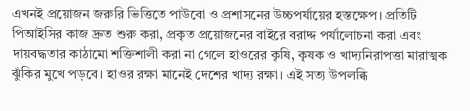এখনই প্রয়োজন জরুরি ভিত্তিতে পাউবো ও প্রশাসনের উচ্চপর্যায়ের হস্তক্ষেপ। প্রতিটি পিআইসির কাজ দ্রুত শুরু করা, প্রকৃত প্রয়োজনের বাইরে বরাদ্দ পর্যালোচনা করা এবং দায়বদ্ধতার কাঠামো শক্তিশালী করা না গেলে হাওরের কৃষি, কৃষক ও খাদ্যনিরাপত্তা মারাত্মক ঝুঁকির মুখে পড়বে। হাওর রক্ষা মানেই দেশের খাদ্য রক্ষা। এই সত্য উপলব্ধি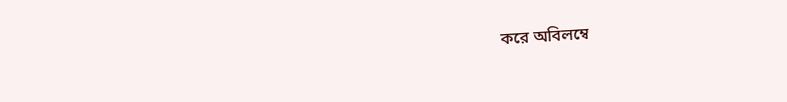করে অবিলম্বে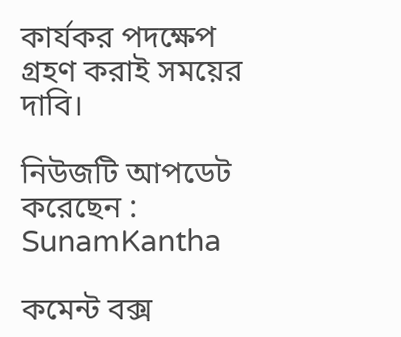কার্যকর পদক্ষেপ গ্রহণ করাই সময়ের দাবি।

নিউজটি আপডেট করেছেন : SunamKantha

কমেন্ট বক্স